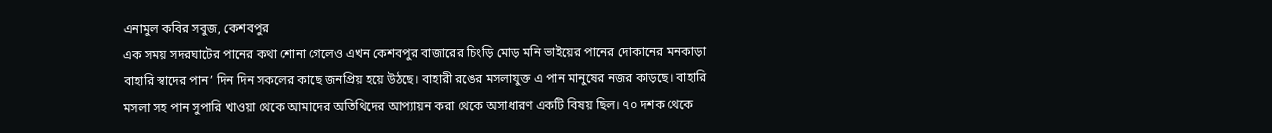এনামুল কবির সবুজ, কেশবপুর
এক সময় সদরঘাটের পানের কথা শোনা গেলেও এখন কেশবপুর বাজারের চিংড়ি মোড় মনি ভাইয়ের পানের দোকানের মনকাড়া বাহারি স্বাদের পান’ দিন দিন সকলের কাছে জনপ্রিয় হয়ে উঠছে। বাহারী রঙের মসলাযুক্ত এ পান মানুষের নজর কাড়ছে। বাহারি মসলা সহ পান সুপারি খাওয়া থেকে আমাদের অতিথিদের আপ্যায়ন করা থেকে অসাধারণ একটি বিষয় ছিল। ৭০ দশক থেকে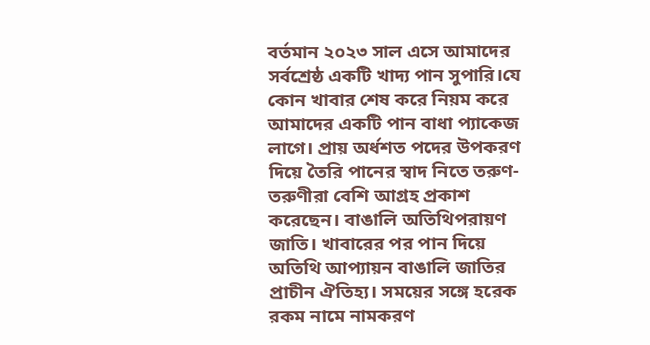বর্তমান ২০২৩ সাল এসে আমাদের সর্বশ্রেষ্ঠ একটি খাদ্য পান সুপারি।যে কোন খাবার শেষ করে নিয়ম করে আমাদের একটি পান বাধা প্যাকেজ লাগে। প্রায় অর্ধশত পদের উপকরণ দিয়ে তৈরি পানের স্বাদ নিতে তরুণ-তরুণীরা বেশি আগ্রহ প্রকাশ করেছেন। বাঙালি অতিথিপরায়ণ জাতি। খাবারের পর পান দিয়ে অতিথি আপ্যায়ন বাঙালি জাতির প্রাচীন ঐতিহ্য। সময়ের সঙ্গে হরেক রকম নামে নামকরণ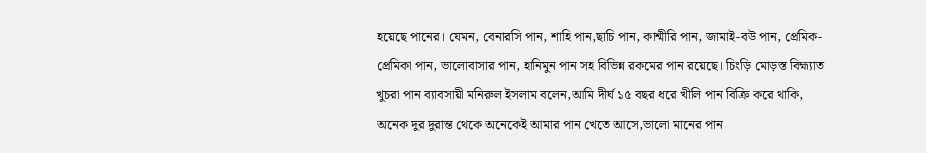হয়েছে পানের। যেমন, বেনারসি পান, শাহি পান,ছাচি পান, কাশ্মীরি পান, জামাই-বউ পান, প্রেমিক-প্রেমিকা পান, ভালোবাসার পান, হানিমুন পান সহ বিভিন্ন রকমের পান রয়েছে। চিংড়ি মোড়স্ত বিহ্ম্যাত খুচরা পান ব্যাবসায়ী মনিরুল ইসলাম বলেন,আমি দীর্ঘ ১৫ বছর ধরে খীলি পান বিক্রি করে থাকি, অনেক দুর দুরান্ত থেকে অনেকেই আমার পান খেতে আসে,ভালো মানের পান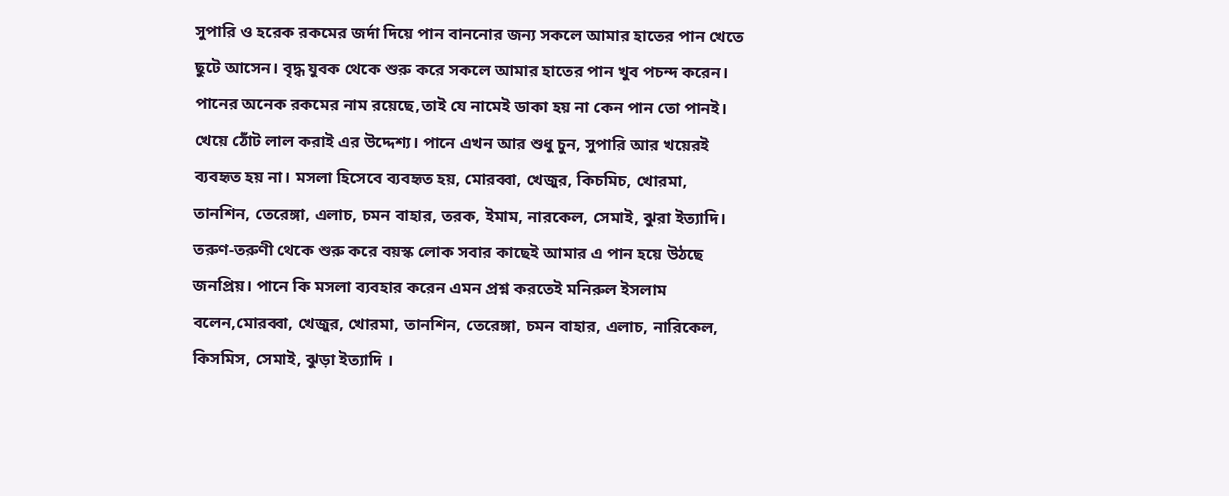সুপারি ও হরেক রকমের জর্দা দিয়ে পান বাননোর জন্য সকলে আমার হাতের পান খেতে ছুটে আসেন। বৃদ্ধ যুবক থেকে শুরু করে সকলে আমার হাতের পান খুব পচন্দ করেন। পানের অনেক রকমের নাম রয়েছে,তাই যে নামেই ডাকা হয় না কেন পান তো পানই। খেয়ে ঠোঁট লাল করাই এর উদ্দেশ্য। পানে এখন আর শুধু চুন, সুপারি আর খয়েরই ব্যবহৃত হয় না। মসলা হিসেবে ব্যবহৃত হয়, মোরব্বা, খেজুর, কিচমিচ, খোরমা, তানশিন, তেরেঙ্গা, এলাচ, চমন বাহার, তরক, ইমাম, নারকেল, সেমাই, ঝুরা ইত্যাদি। তরুণ-তরুণী থেকে শুরু করে বয়স্ক লোক সবার কাছেই আমার এ পান হয়ে উঠছে জনপ্রিয়। পানে কি মসলা ব্যবহার করেন এমন প্রশ্ন করতেই মনিরুল ইসলাম বলেন,মোরব্বা, খেজুর, খোরমা, তানশিন, তেরেঙ্গা, চমন বাহার, এলাচ, নারিকেল, কিসমিস, সেমাই, ঝুড়া ইত্যাদি ।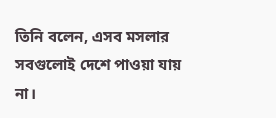তিনি বলেন, এসব মসলার সবগুলোই দেশে পাওয়া যায় না।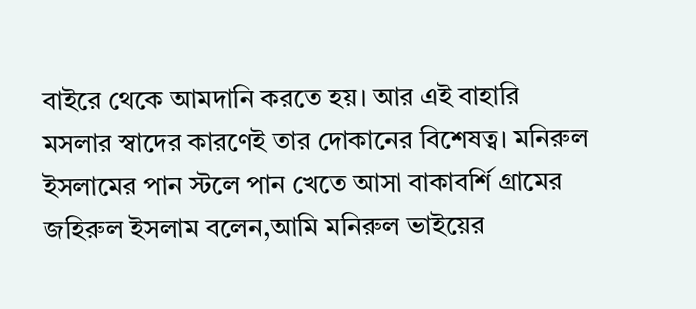বাইরে থেকে আমদানি করতে হয়। আর এই বাহারি মসলার স্বাদের কারণেই তার দোকানের বিশেষত্ব। মনিরুল ইসলামের পান স্টলে পান খেতে আসা বাকাবর্শি গ্রামের জহিরুল ইসলাম বলেন,আমি মনিরুল ভাইয়ের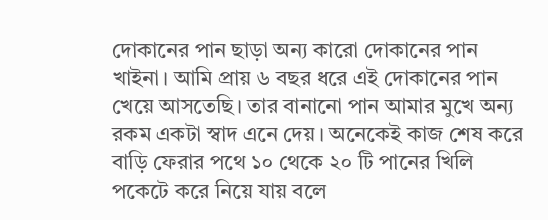দোকানের পান ছাড়া অন্য কারো দোকানের পান খাইনা। আমি প্রায় ৬ বছর ধরে এই দোকানের পান খেয়ে আসতেছি। তার বানানো পান আমার মুখে অন্য রকম একটা স্বাদ এনে দেয়। অনেকেই কাজ শেষ করে বাড়ি ফেরার পথে ১০ থেকে ২০ টি পানের খিলি পকেটে করে নিয়ে যায় বলে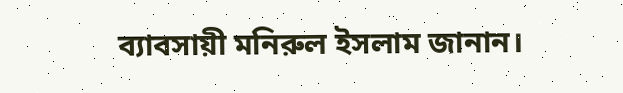ব্যাবসায়ী মনিরুল ইসলাম জানান।